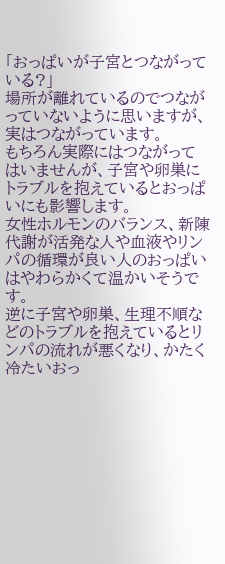「おっぱいが子宮とつながっている?」
場所が離れているのでつながっていないように思いますが、実はつながっています。
もちろん実際にはつながってはいませんが、子宮や卵巣にトラブルを抱えているとおっぱいにも影響します。
女性ホルモンのバランス、新陳代謝が活発な人や血液やリンパの循環が良い人のおっぱいはやわらかくて温かいそうです。
逆に子宮や卵巣、生理不順などのトラブルを抱えているとリンパの流れが悪くなり、かたく冷たいおっ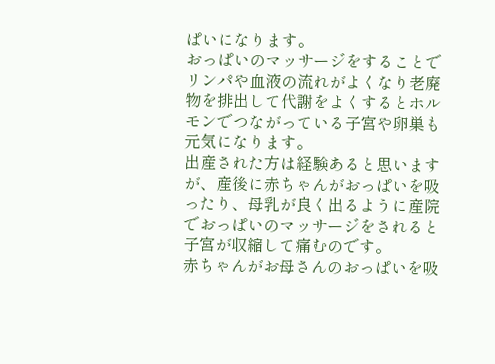ぱいになります。
おっぱいのマッサージをすることでリンパや血液の流れがよくなり老廃物を排出して代謝をよくするとホルモンでつながっている子宮や卵巣も元気になります。
出産された方は経験あると思いますが、産後に赤ちゃんがおっぱいを吸ったり、母乳が良く出るように産院でおっぱいのマッサージをされると子宮が収縮して痛むのです。
赤ちゃんがお母さんのおっぱいを吸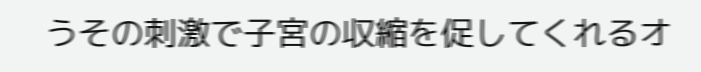うその刺激で子宮の収縮を促してくれるオ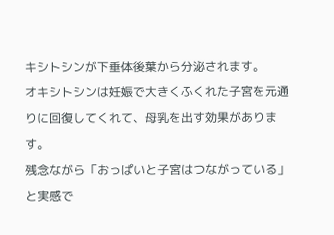キシトシンが下垂体後葉から分泌されます。
オキシトシンは妊娠で大きくふくれた子宮を元通りに回復してくれて、母乳を出す効果があります。
残念ながら「おっぱいと子宮はつながっている」と実感で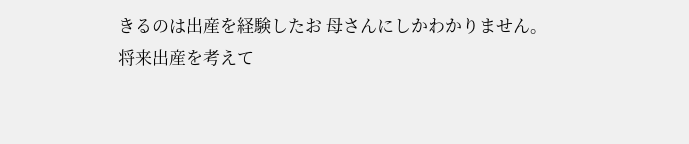きるのは出産を経験したお 母さんにしかわかりません。
将来出産を考えて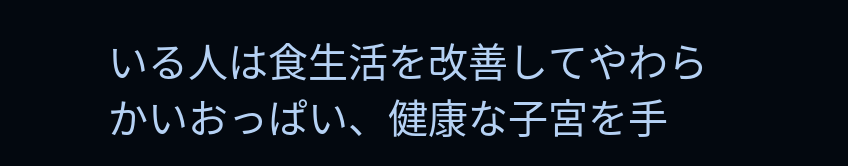いる人は食生活を改善してやわらかいおっぱい、健康な子宮を手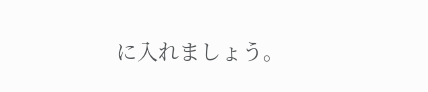に入れましょう。